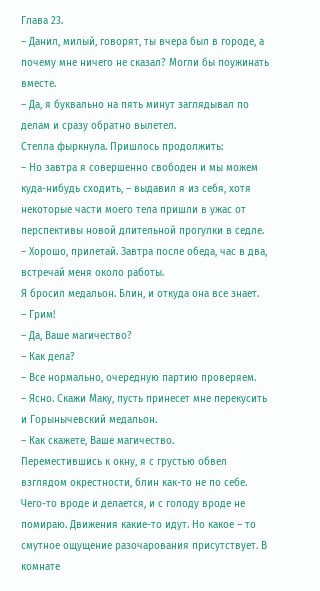Глава 23.
– Данил, милый, говорят, ты вчера был в городе, а почему мне ничего не сказал? Могли бы поужинать вместе.
– Да, я буквально на пять минут заглядывал по делам и сразу обратно вылетел.
Стелла фыркнула. Пришлось продолжить:
– Но завтра я совершенно свободен и мы можем куда-нибудь сходить, – выдавил я из себя, хотя некоторые части моего тела пришли в ужас от перспективы новой длительной прогулки в седле.
– Хорошо, прилетай. Завтра после обеда, час в два, встречай меня около работы.
Я бросил медальон. Блин, и откуда она все знает.
– Грим!
– Да, Ваше магичество?
– Как дела?
– Все нормально, очередную партию проверяем.
– Ясно. Скажи Маку, пусть принесет мне перекусить и Горынычевский медальон.
– Как скажете, Ваше магичество.
Переместившись к окну, я с грустью обвел взглядом окрестности, блин как-то не по себе. Чего-то вроде и делается, и с голоду вроде не помираю. Движения какие-то идут. Но какое – то смутное ощущение разочарования присутствует. В комнате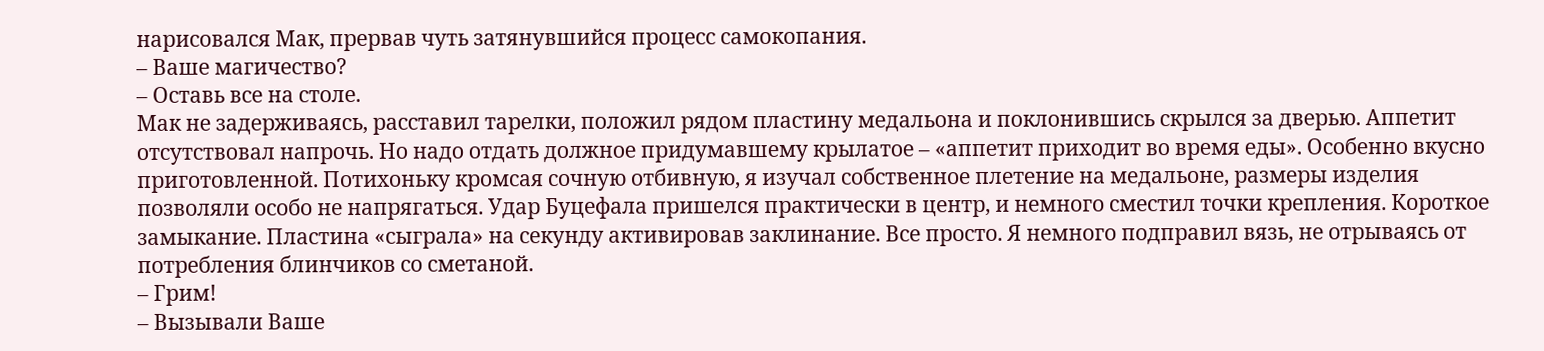нарисовался Мак, прервав чуть затянувшийся процесс самокопания.
– Ваше магичество?
– Оставь все на столе.
Мак не задерживаясь, расставил тарелки, положил рядом пластину медальона и поклонившись скрылся за дверью. Аппетит отсутствовал напрочь. Но надо отдать должное придумавшему крылатое – «аппетит приходит во время еды». Особенно вкусно приготовленной. Потихоньку кромсая сочную отбивную, я изучал собственное плетение на медальоне, размеры изделия позволяли особо не напрягаться. Удар Буцефала пришелся практически в центр, и немного сместил точки крепления. Короткое замыкание. Пластина «сыграла» на секунду активировав заклинание. Все просто. Я немного подправил вязь, не отрываясь от потребления блинчиков со сметаной.
– Грим!
– Вызывали Ваше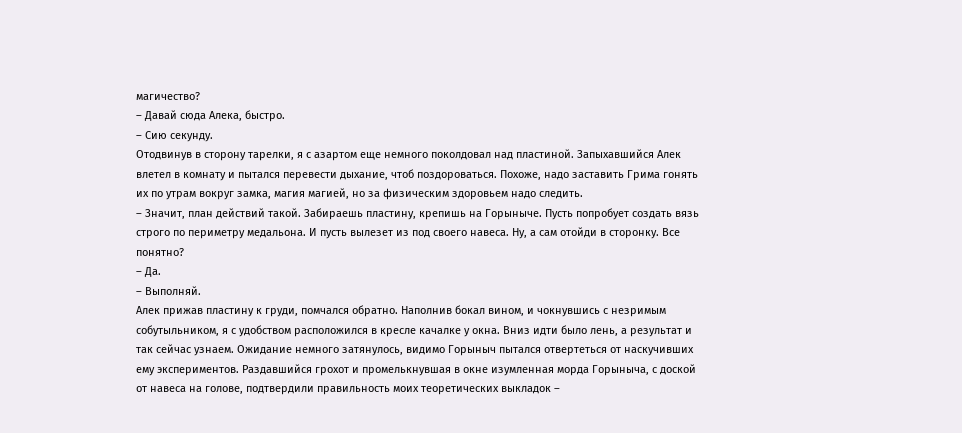магичество?
– Давай сюда Алека, быстро.
– Сию секунду.
Отодвинув в сторону тарелки, я с азартом еще немного поколдовал над пластиной. Запыхавшийся Алек влетел в комнату и пытался перевести дыхание, чтоб поздороваться. Похоже, надо заставить Грима гонять их по утрам вокруг замка, магия магией, но за физическим здоровьем надо следить.
– Значит, план действий такой. Забираешь пластину, крепишь на Горыныче. Пусть попробует создать вязь строго по периметру медальона. И пусть вылезет из под своего навеса. Ну, а сам отойди в сторонку. Все понятно?
– Да.
– Выполняй.
Алек прижав пластину к груди, помчался обратно. Наполнив бокал вином, и чокнувшись с незримым собутыльником, я с удобством расположился в кресле качалке у окна. Вниз идти было лень, а результат и так сейчас узнаем. Ожидание немного затянулось, видимо Горыныч пытался отвертеться от наскучивших ему экспериментов. Раздавшийся грохот и промелькнувшая в окне изумленная морда Горыныча, с доской от навеса на голове, подтвердили правильность моих теоретических выкладок –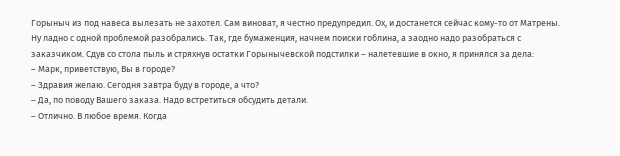Горыныч из под навеса вылезать не захотел. Сам виноват, я честно предупредил. Ох, и достанется сейчас кому-то от Матрены. Ну ладно с одной проблемой разобрались. Так, где бумаженция, начнем поиски гоблина, а заодно надо разобраться с заказчиком. Сдув со стола пыль и стряхнув остатки Горынычевской подстилки – налетевшие в окно, я принялся за дела:
– Марк, приветствую, Вы в городе?
– Здравия желаю. Сегодня завтра буду в городе, а что?
– Да, по поводу Вашего заказа. Надо встретиться обсудить детали.
– Отлично. В любое время. Когда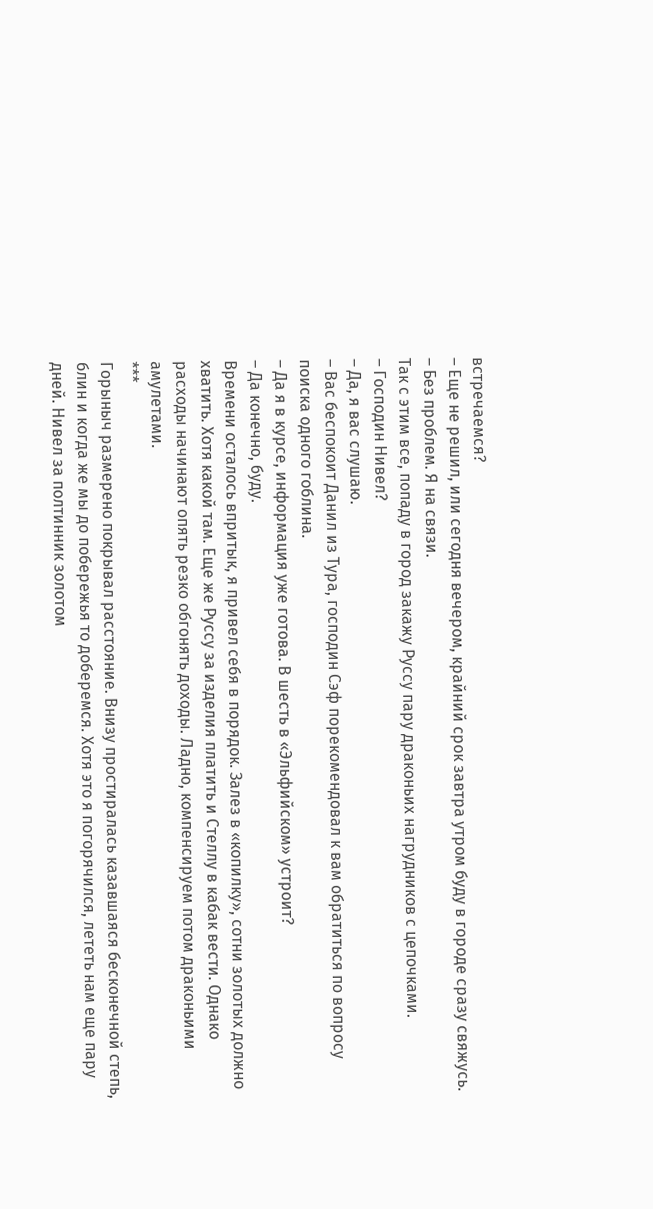встречаемся?
– Еще не решил, или сегодня вечером, крайний срок завтра утром буду в городе сразу свяжусь.
– Без проблем. Я на связи.
Так с этим все, попаду в город закажу Руссу пару драконьих нагрудников с цепочками.
– Господин Нивел?
– Да, я вас слушаю.
– Вас беспокоит Данил из Тура, господин Сэф порекомендовал к вам обратиться по вопросу поиска одного гоблина.
– Да я в курсе, информация уже готова. В шесть в «Эльфийском» устроит?
– Да конечно, буду.
Времени осталось впритык, я привел себя в порядок. Залез в «копилку», сотни золотых должно хватить. Хотя какой там. Еще же Руссу за изделия платить и Стеллу в кабак вести. Однако расходы начинают опять резко обгонять доходы. Ладно, компенсируем потом драконьими амулетами.
***
Горыныч размерено покрывал расстояние. Внизу простиралась казавшаяся бесконечной степь, блин и когда же мы до побережья то доберемся. Хотя это я погорячился, лететь нам еще пару дней. Нивел за полтинник золотом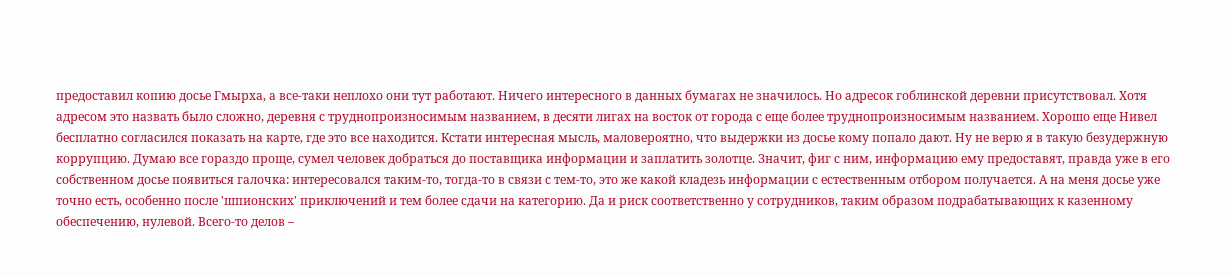предоставил копию досье Гмырха, а все-таки неплохо они тут работают. Ничего интересного в данных бумагах не значилось. Но адресок гоблинской деревни присутствовал. Хотя адресом это назвать было сложно, деревня с труднопроизносимым названием, в десяти лигах на восток от города с еще более труднопроизносимым названием. Хорошо еще Нивел бесплатно согласился показать на карте, где это все находится. Кстати интересная мысль, маловероятно, что выдержки из досье кому попало дают. Ну не верю я в такую безудержную коррупцию. Думаю все гораздо проще, сумел человек добраться до поставщика информации и заплатить золотце. Значит, фиг с ним, информацию ему предоставят, правда уже в его собственном досье появиться галочка: интересовался таким-то, тогда-то в связи с тем-то, это же какой кладезь информации с естественным отбором получается. А на меня досье уже точно есть, особенно после 'шпионских' приключений и тем более сдачи на категорию. Да и риск соответственно у сотрудников, таким образом подрабатывающих к казенному обеспечению, нулевой. Всего-то делов –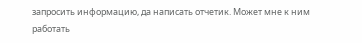запросить информацию, да написать отчетик. Может мне к ним работать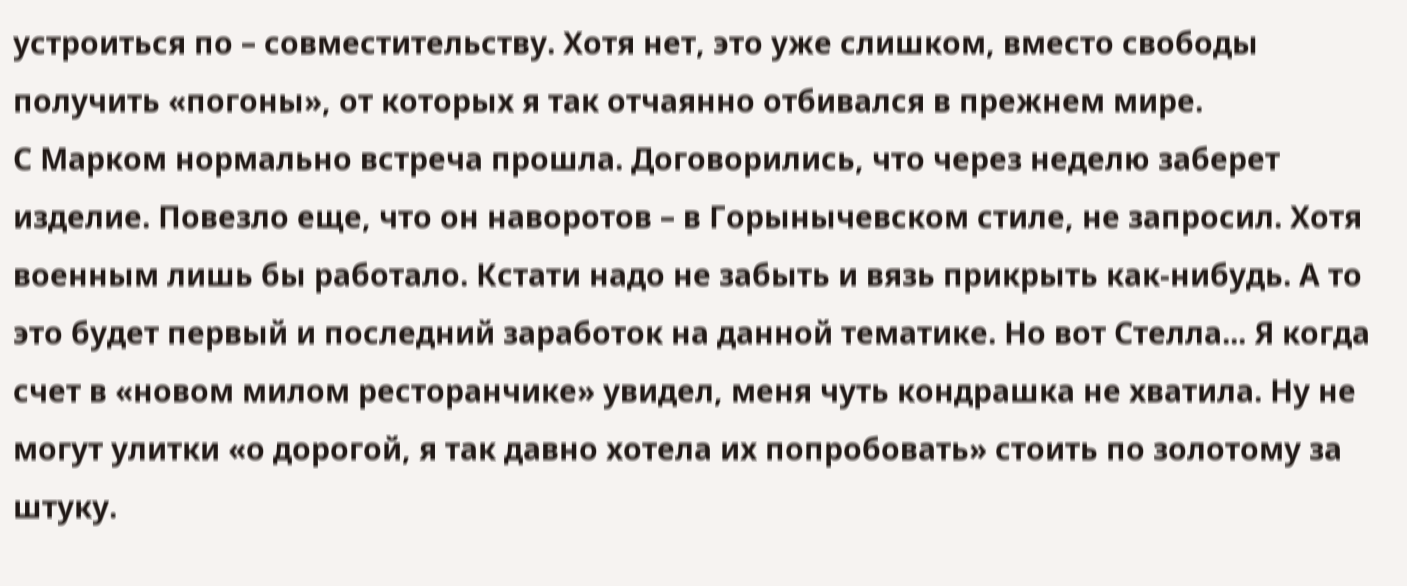устроиться по – совместительству. Хотя нет, это уже слишком, вместо свободы получить «погоны», от которых я так отчаянно отбивался в прежнем мире.
С Марком нормально встреча прошла. Договорились, что через неделю заберет изделие. Повезло еще, что он наворотов – в Горынычевском стиле, не запросил. Хотя военным лишь бы работало. Кстати надо не забыть и вязь прикрыть как-нибудь. А то это будет первый и последний заработок на данной тематике. Но вот Стелла... Я когда счет в «новом милом ресторанчике» увидел, меня чуть кондрашка не хватила. Ну не могут улитки «о дорогой, я так давно хотела их попробовать» стоить по золотому за штуку.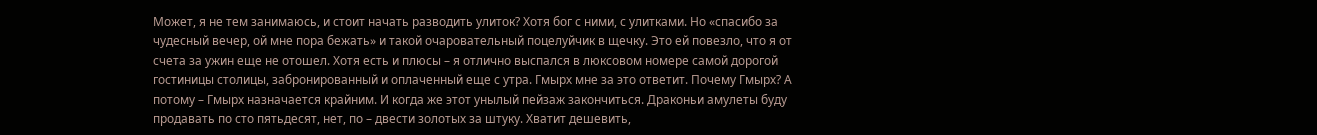Может, я не тем занимаюсь, и стоит начать разводить улиток? Хотя бог с ними, с улитками. Но «спасибо за чудесный вечер, ой мне пора бежать» и такой очаровательный поцелуйчик в щечку. Это ей повезло, что я от счета за ужин еще не отошел. Хотя есть и плюсы – я отлично выспался в люксовом номере самой дорогой гостиницы столицы, забронированный и оплаченный еще с утра. Гмырх мне за это ответит. Почему Гмырх? А потому – Гмырх назначается крайним. И когда же этот унылый пейзаж закончиться. Драконьи амулеты буду продавать по сто пятьдесят, нет, по – двести золотых за штуку. Хватит дешевить,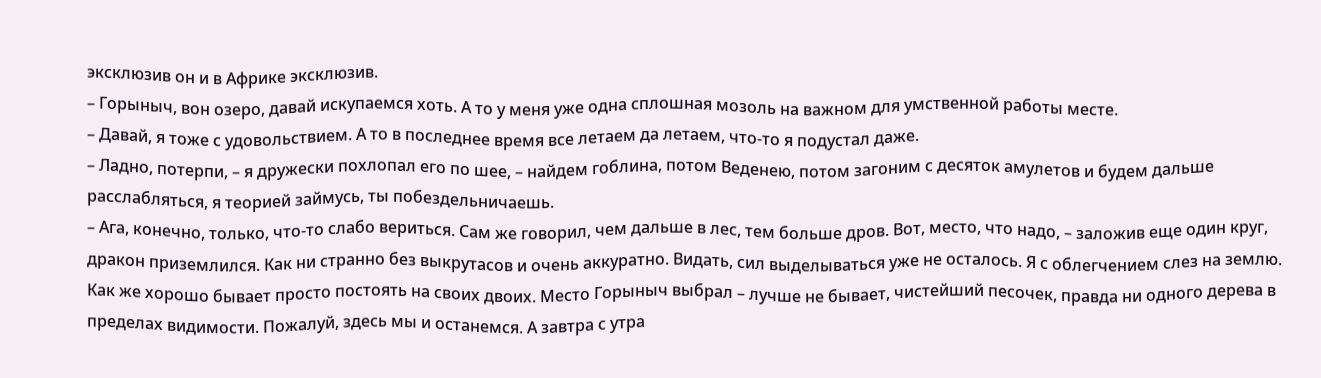эксклюзив он и в Африке эксклюзив.
– Горыныч, вон озеро, давай искупаемся хоть. А то у меня уже одна сплошная мозоль на важном для умственной работы месте.
– Давай, я тоже с удовольствием. А то в последнее время все летаем да летаем, что-то я подустал даже.
– Ладно, потерпи, – я дружески похлопал его по шее, – найдем гоблина, потом Веденею, потом загоним с десяток амулетов и будем дальше расслабляться, я теорией займусь, ты побездельничаешь.
– Ага, конечно, только, что-то слабо вериться. Сам же говорил, чем дальше в лес, тем больше дров. Вот, место, что надо, – заложив еще один круг, дракон приземлился. Как ни странно без выкрутасов и очень аккуратно. Видать, сил выделываться уже не осталось. Я с облегчением слез на землю. Как же хорошо бывает просто постоять на своих двоих. Место Горыныч выбрал – лучше не бывает, чистейший песочек, правда ни одного дерева в пределах видимости. Пожалуй, здесь мы и останемся. А завтра с утра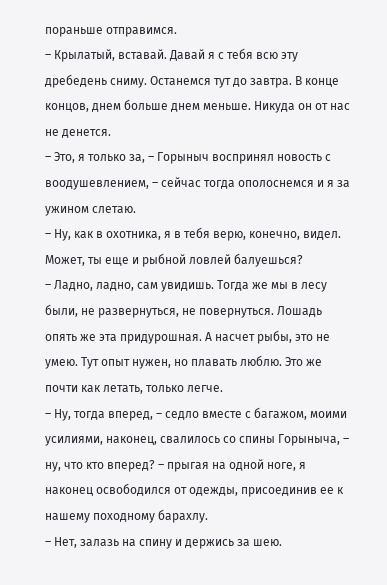пораньше отправимся.
– Крылатый, вставай. Давай я с тебя всю эту дребедень сниму. Останемся тут до завтра. В конце концов, днем больше днем меньше. Никуда он от нас не денется.
– Это, я только за, – Горыныч воспринял новость с воодушевлением, – сейчас тогда ополоснемся и я за ужином слетаю.
– Ну, как в охотника, я в тебя верю, конечно, видел. Может, ты еще и рыбной ловлей балуешься?
– Ладно, ладно, сам увидишь. Тогда же мы в лесу были, не развернуться, не повернуться. Лошадь опять же эта придурошная. А насчет рыбы, это не умею. Тут опыт нужен, но плавать люблю. Это же почти как летать, только легче.
– Ну, тогда вперед, – седло вместе с багажом, моими усилиями, наконец, свалилось со спины Горыныча, – ну, что кто вперед? – прыгая на одной ноге, я наконец освободился от одежды, присоединив ее к нашему походному барахлу.
– Нет, залазь на спину и держись за шею.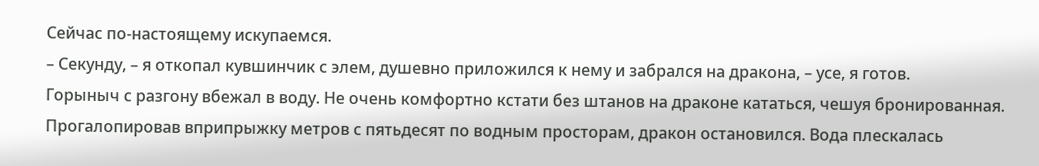Сейчас по-настоящему искупаемся.
– Секунду, – я откопал кувшинчик с элем, душевно приложился к нему и забрался на дракона, – усе, я готов.
Горыныч с разгону вбежал в воду. Не очень комфортно кстати без штанов на драконе кататься, чешуя бронированная. Прогалопировав вприпрыжку метров с пятьдесят по водным просторам, дракон остановился. Вода плескалась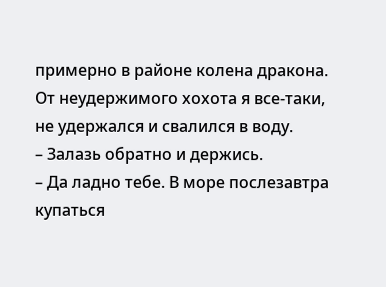примерно в районе колена дракона. От неудержимого хохота я все-таки, не удержался и свалился в воду.
– Залазь обратно и держись.
– Да ладно тебе. В море послезавтра купаться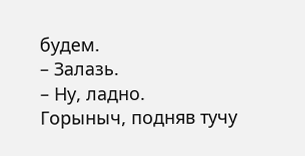будем.
– Залазь.
– Ну, ладно.
Горыныч, подняв тучу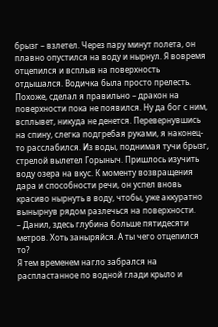брызг – взлетел. Через пару минут полета, он плавно опустился на воду и нырнул. Я вовремя отцепился и всплыв на поверхность отдышался. Водичка была просто прелесть. Похоже, сделал я правильно – дракон на поверхности пока не появился. Ну да бог с ним, всплывет, никуда не денется. Перевернувшись на спину, слегка подгребая руками, я наконец-то расслабился. Из воды, поднимая тучи брызг, стрелой вылетел Горыныч. Пришлось изучить воду озера на вкус. К моменту возвращения дара и способности речи, он успел вновь красиво нырнуть в воду, чтобы, уже аккуратно вынырнув рядом разлечься на поверхности.
– Данил, здесь глубина больше пятидесяти метров. Хоть заныряйся. А ты чего отцепился то?
Я тем временем нагло забрался на распластанное по водной глади крыло и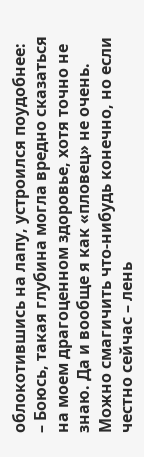облокотившись на лапу, устроился поудобнее:
– Боюсь, такая глубина могла вредно сказаться на моем драгоценном здоровье, хотя точно не знаю. Да и вообще я как «пловец» не очень. Можно смагичить что-нибудь конечно, но если честно сейчас – лень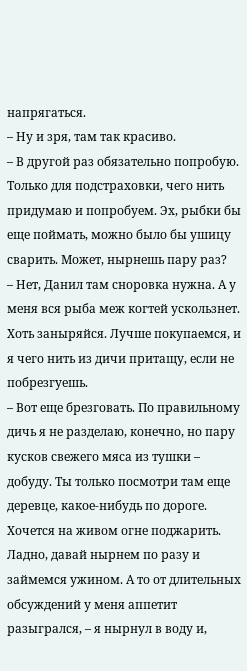напрягаться.
– Ну и зря, там так красиво.
– В другой раз обязательно попробую. Только для подстраховки, чего нить придумаю и попробуем. Эх, рыбки бы еще поймать, можно было бы ушицу сварить. Может, нырнешь пару раз?
– Нет, Данил там сноровка нужна. А у меня вся рыба меж когтей ускользнет. Хоть заныряйся. Лучше покупаемся, и я чего нить из дичи притащу, если не побрезгуешь.
– Вот еще брезговать. По правильному дичь я не разделаю, конечно, но пару кусков свежего мяса из тушки – добуду. Ты только посмотри там еще деревце, какое-нибудь по дороге. Хочется на живом огне поджарить. Ладно, давай нырнем по разу и займемся ужином. А то от длительных обсуждений у меня аппетит разыгрался, – я нырнул в воду и,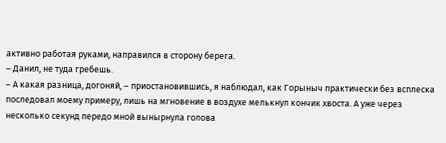активно работая руками, направился в сторону берега.
– Данил, не туда гребешь.
– А какая разница, догоняй, – приостановившись, я наблюдал, как Горыныч практически без всплеска последовал моему примеру, лишь на мгновение в воздухе мелькнул кончик хвоста. А уже через несколько секунд передо мной вынырнула голова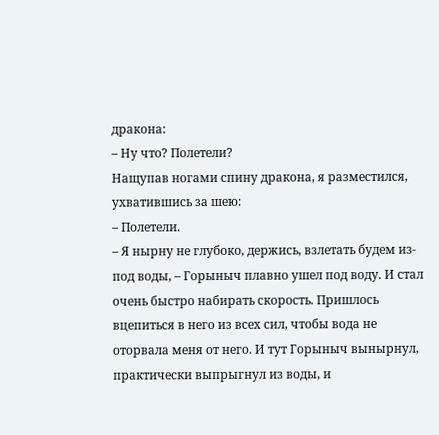дракона:
– Ну что? Полетели?
Нащупав ногами спину дракона, я разместился, ухватившись за шею:
– Полетели.
– Я нырну не глубоко, держись, взлетать будем из-под воды, – Горыныч плавно ушел под воду. И стал очень быстро набирать скорость. Пришлось вцепиться в него из всех сил, чтобы вода не оторвала меня от него. И тут Горыныч вынырнул, практически выпрыгнул из воды, и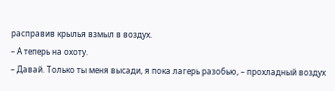расправив крылья взмыл в воздух.
– А теперь на охоту.
– Давай. Только ты меня высади, я пока лагерь разобью, – прохладный воздух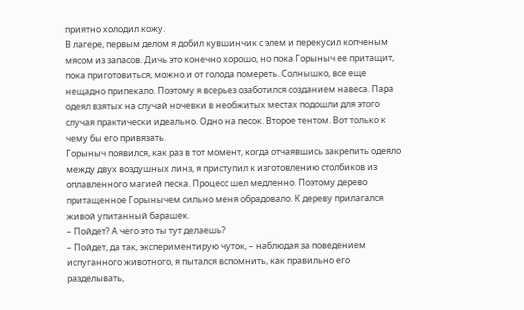приятно холодил кожу.
В лагере, первым делом я добил кувшинчик с элем и перекусил копченым мясом из запасов. Дичь это конечно хорошо, но пока Горыныч ее притащит, пока приготовиться, можно и от голода помереть. Солнышко, все еще нещадно припекало. Поэтому я всерьез озаботился созданием навеса. Пара одеял взятых на случай ночевки в необжитых местах подошли для этого случая практически идеально. Одно на песок. Второе тентом. Вот только к чему бы его привязать.
Горыныч появился, как раз в тот момент, когда отчаявшись закрепить одеяло между двух воздушных линз, я приступил к изготовлению столбиков из оплавленного магией песка. Процесс шел медленно. Поэтому дерево притащенное Горынычем сильно меня обрадовало. К дереву прилагался живой упитанный барашек.
– Пойдет? А чего это ты тут делаешь?
– Пойдет, да так, экспериментирую чуток, – наблюдая за поведением испуганного животного, я пытался вспомнить, как правильно его разделывать,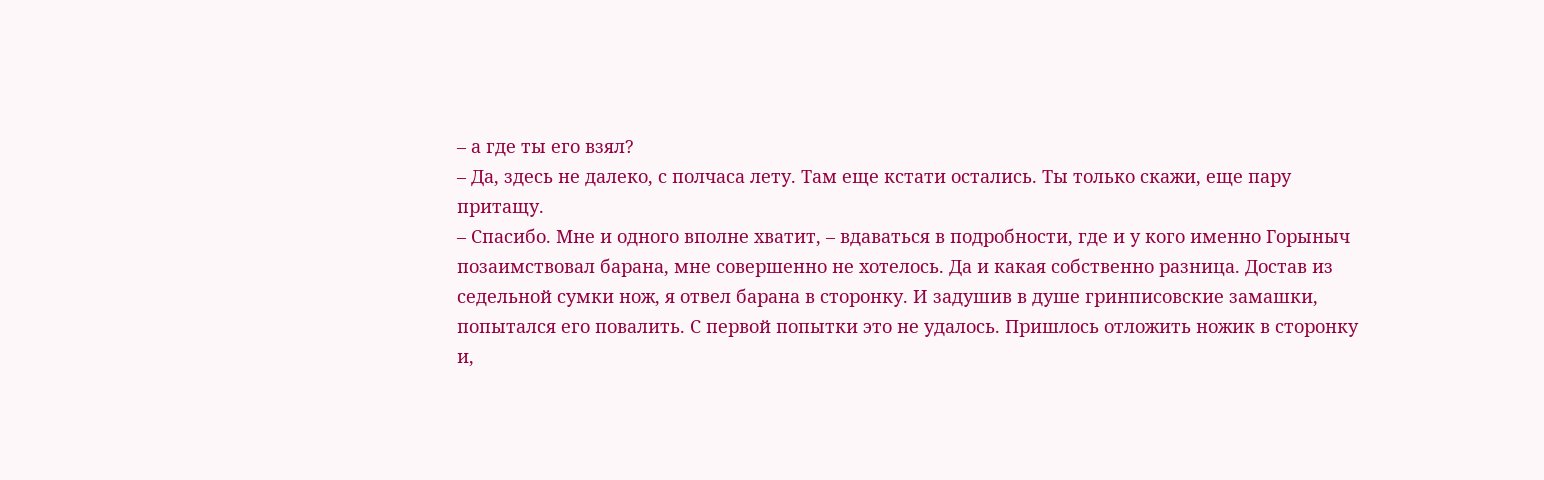– а где ты его взял?
– Да, здесь не далеко, с полчаса лету. Там еще кстати остались. Ты только скажи, еще пару притащу.
– Спасибо. Мне и одного вполне хватит, – вдаваться в подробности, где и у кого именно Горыныч позаимствовал барана, мне совершенно не хотелось. Да и какая собственно разница. Достав из седельной сумки нож, я отвел барана в сторонку. И задушив в душе гринписовские замашки, попытался его повалить. С первой попытки это не удалось. Пришлось отложить ножик в сторонку и,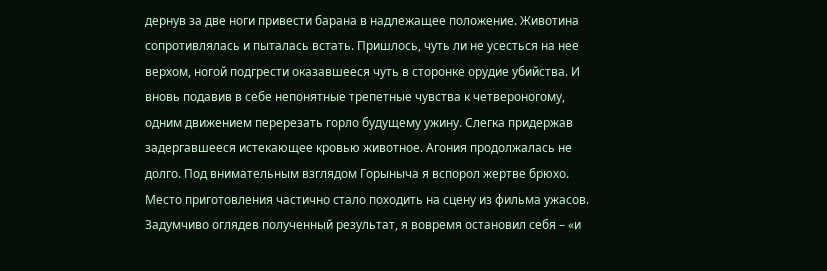дернув за две ноги привести барана в надлежащее положение. Животина сопротивлялась и пыталась встать. Пришлось, чуть ли не усесться на нее верхом, ногой подгрести оказавшееся чуть в сторонке орудие убийства. И вновь подавив в себе непонятные трепетные чувства к четвероногому, одним движением перерезать горло будущему ужину. Слегка придержав задергавшееся истекающее кровью животное. Агония продолжалась не долго. Под внимательным взглядом Горыныча я вспорол жертве брюхо. Место приготовления частично стало походить на сцену из фильма ужасов. Задумчиво оглядев полученный результат, я вовремя остановил себя – «и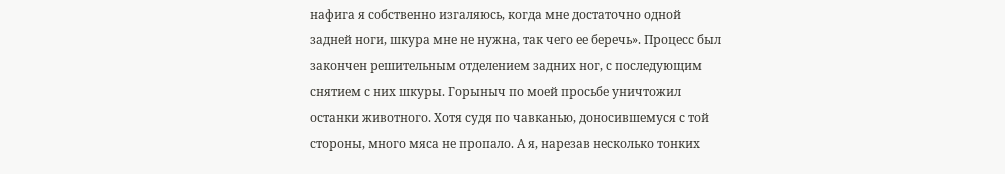нафига я собственно изгаляюсь, когда мне достаточно одной задней ноги, шкура мне не нужна, так чего ее беречь». Процесс был закончен решительным отделением задних ног, с последующим снятием с них шкуры. Горыныч по моей просьбе уничтожил останки животного. Хотя судя по чавканью, доносившемуся с той стороны, много мяса не пропало. А я, нарезав несколько тонких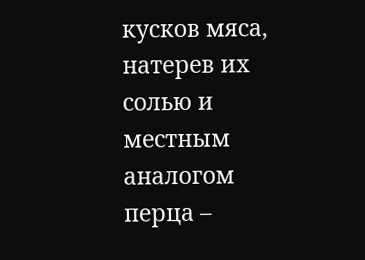кусков мяса, натерев их солью и местным аналогом перца –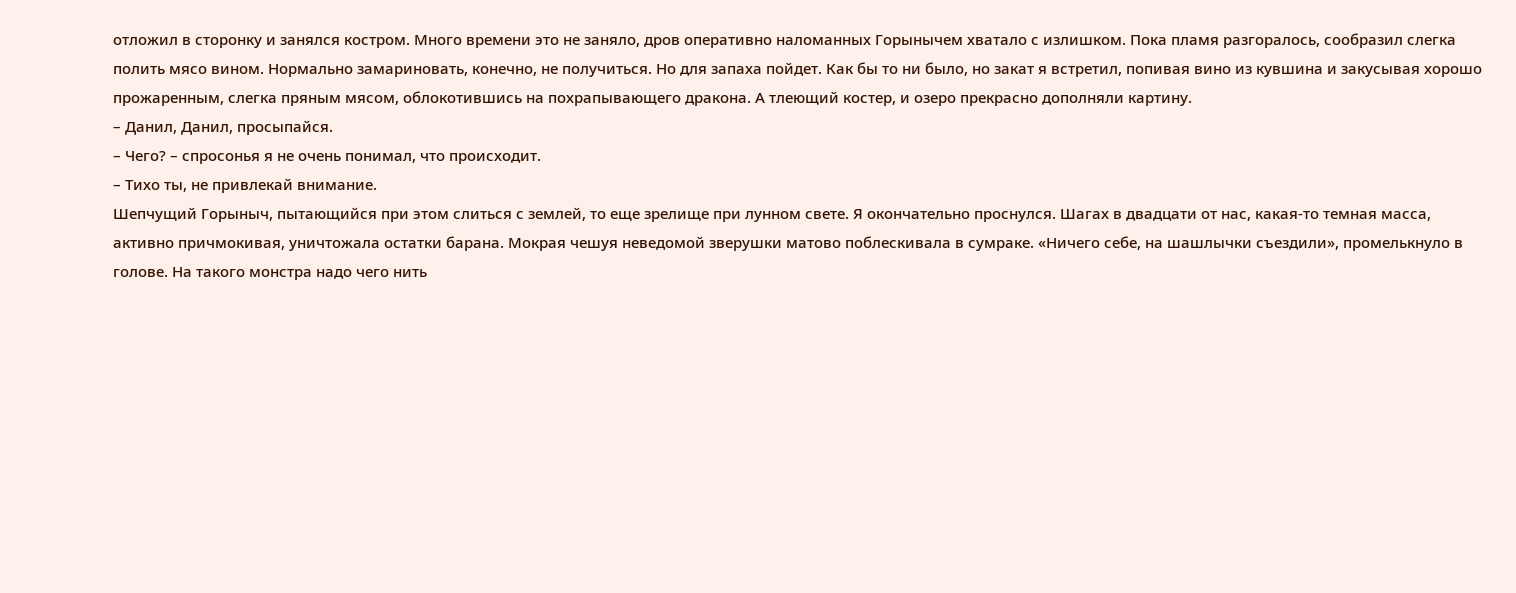отложил в сторонку и занялся костром. Много времени это не заняло, дров оперативно наломанных Горынычем хватало с излишком. Пока пламя разгоралось, сообразил слегка полить мясо вином. Нормально замариновать, конечно, не получиться. Но для запаха пойдет. Как бы то ни было, но закат я встретил, попивая вино из кувшина и закусывая хорошо прожаренным, слегка пряным мясом, облокотившись на похрапывающего дракона. А тлеющий костер, и озеро прекрасно дополняли картину.
– Данил, Данил, просыпайся.
– Чего? – спросонья я не очень понимал, что происходит.
– Тихо ты, не привлекай внимание.
Шепчущий Горыныч, пытающийся при этом слиться с землей, то еще зрелище при лунном свете. Я окончательно проснулся. Шагах в двадцати от нас, какая-то темная масса, активно причмокивая, уничтожала остатки барана. Мокрая чешуя неведомой зверушки матово поблескивала в сумраке. «Ничего себе, на шашлычки съездили», промелькнуло в голове. На такого монстра надо чего нить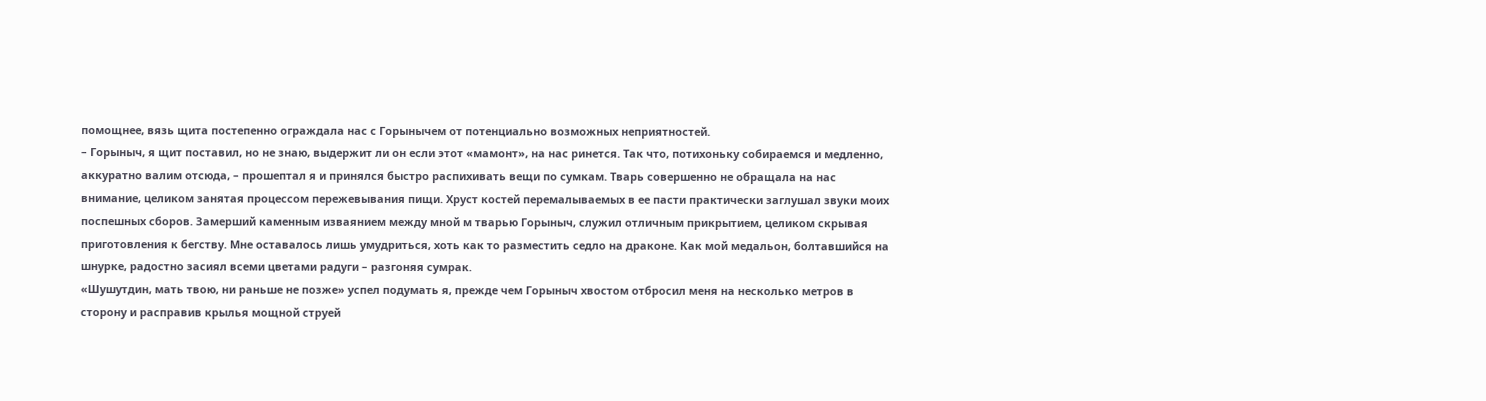помощнее, вязь щита постепенно ограждала нас с Горынычем от потенциально возможных неприятностей.
– Горыныч, я щит поставил, но не знаю, выдержит ли он если этот «мамонт», на нас ринется. Так что, потихоньку собираемся и медленно, аккуратно валим отсюда, – прошептал я и принялся быстро распихивать вещи по сумкам. Тварь совершенно не обращала на нас внимание, целиком занятая процессом пережевывания пищи. Хруст костей перемалываемых в ее пасти практически заглушал звуки моих поспешных сборов. Замерший каменным изваянием между мной м тварью Горыныч, служил отличным прикрытием, целиком скрывая приготовления к бегству. Мне оставалось лишь умудриться, хоть как то разместить седло на драконе. Как мой медальон, болтавшийся на шнурке, радостно засиял всеми цветами радуги – разгоняя сумрак.
«Шушутдин, мать твою, ни раньше не позже» успел подумать я, прежде чем Горыныч хвостом отбросил меня на несколько метров в сторону и расправив крылья мощной струей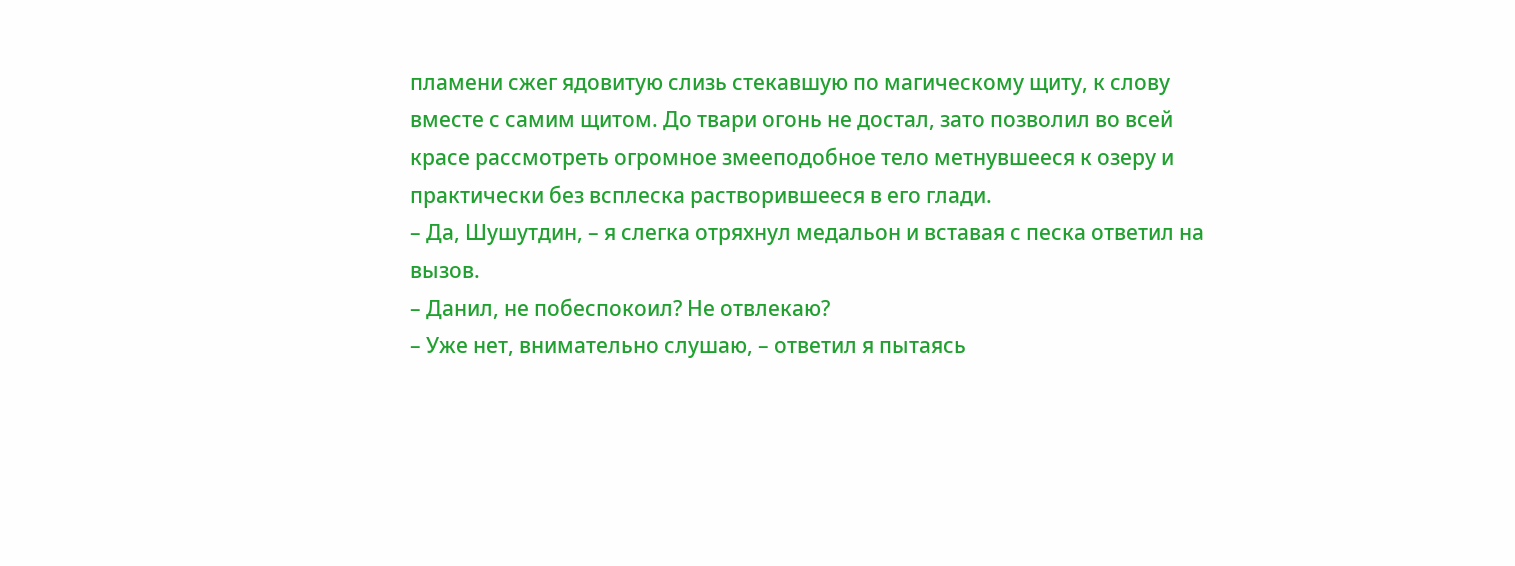пламени сжег ядовитую слизь стекавшую по магическому щиту, к слову вместе с самим щитом. До твари огонь не достал, зато позволил во всей красе рассмотреть огромное змееподобное тело метнувшееся к озеру и практически без всплеска растворившееся в его глади.
– Да, Шушутдин, – я слегка отряхнул медальон и вставая с песка ответил на вызов.
– Данил, не побеспокоил? Не отвлекаю?
– Уже нет, внимательно слушаю, – ответил я пытаясь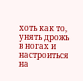хоть как то, унять дрожь в ногах и настроиться на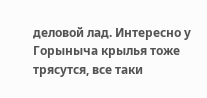деловой лад. Интересно у Горыныча крылья тоже трясутся, все таки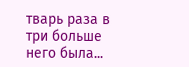тварь раза в три больше него была...